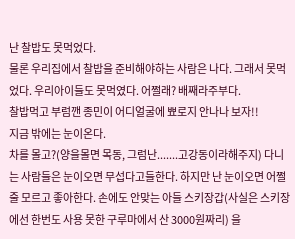난 찰밥도 못먹었다.
물론 우리집에서 찰밥을 준비해야하는 사람은 나다. 그래서 못먹었다. 우리아이들도 못먹였다. 어쩔래? 배째라주부다.
찰밥먹고 부럼깬 종민이 어디얼굴에 뾰로지 안나나 보자!!
지금 밖에는 눈이온다.
차를 몰고?(양을몰면 목동, 그럼난.......고강동이라해주지) 다니는 사람들은 눈이오면 무섭다고들한다. 하지만 난 눈이오면 어쩔줄 모르고 좋아한다. 손에도 안맞는 아들 스키장갑(사실은 스키장에선 한번도 사용 못한 구루마에서 산 3000원짜리) 을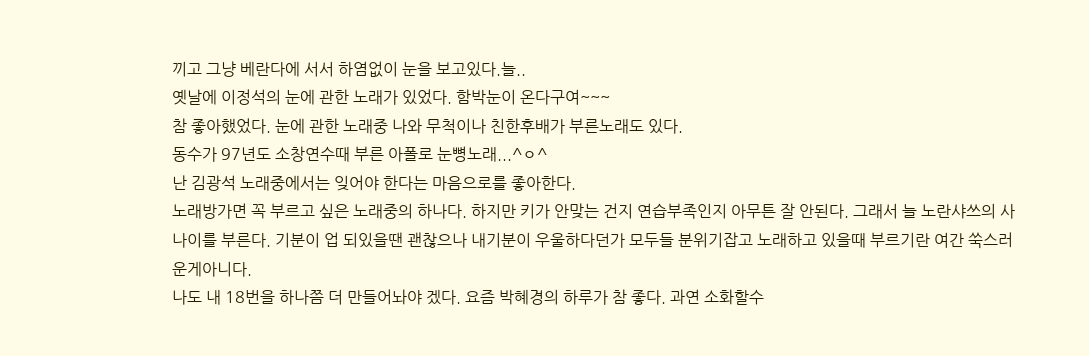끼고 그냥 베란다에 서서 하염없이 눈을 보고있다.늘..
옛날에 이정석의 눈에 관한 노래가 있었다. 함박눈이 온다구여~~~
참 좋아했었다. 눈에 관한 노래중 나와 무척이나 친한후배가 부른노래도 있다.
동수가 97년도 소창연수때 부른 아폴로 눈뼝노래...^ㅇ^
난 김광석 노래중에서는 잊어야 한다는 마음으로를 좋아한다.
노래방가면 꼭 부르고 싶은 노래중의 하나다. 하지만 키가 안맞는 건지 연습부족인지 아무튼 잘 안된다. 그래서 늘 노란샤쓰의 사나이를 부른다. 기분이 업 되있을땐 괜찮으나 내기분이 우울하다던가 모두들 분위기잡고 노래하고 있을때 부르기란 여간 쑥스러운게아니다.
나도 내 18번을 하나쯤 더 만들어놔야 겠다. 요즘 박혜경의 하루가 참 좋다. 과연 소화할수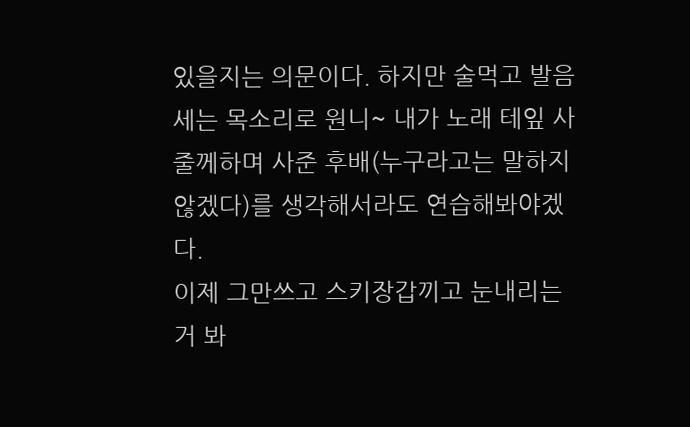있을지는 의문이다. 하지만 술먹고 발음세는 목소리로 원니~ 내가 노래 테잎 사줄께하며 사준 후배(누구라고는 말하지않겠다)를 생각해서라도 연습해봐야겠다.
이제 그만쓰고 스키장갑끼고 눈내리는거 봐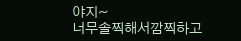야지~
너무솔찍해서깜찍하고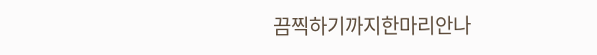끔찍하기까지한마리안나